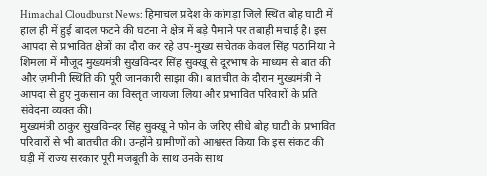Himachal Cloudburst News: हिमाचल प्रदेश के कांगड़ा जिले स्थित बोह घाटी में हाल ही में हुई बादल फटने की घटना ने क्षेत्र में बड़े पैमाने पर तबाही मचाई है। इस आपदा से प्रभावित क्षेत्रों का दौरा कर रहे उप-मुख्य सचेतक केवल सिंह पठानिया ने शिमला में मौजूद मुख्यमंत्री सुखविन्दर सिंह सुक्खू से दूरभाष के माध्यम से बात की और ज़मीनी स्थिति की पूरी जानकारी साझा की। बातचीत के दौरान मुख्यमंत्री ने आपदा से हुए नुकसान का विस्तृत जायजा लिया और प्रभावित परिवारों के प्रति संवेदना व्यक्त की।
मुख्यमंत्री ठाकुर सुखविन्दर सिंह सुक्खू ने फोन के जरिए सीधे बोह घाटी के प्रभावित परिवारों से भी बातचीत की। उन्होंने ग्रामीणों को आश्वस्त किया कि इस संकट की घड़ी में राज्य सरकार पूरी मजबूती के साथ उनके साथ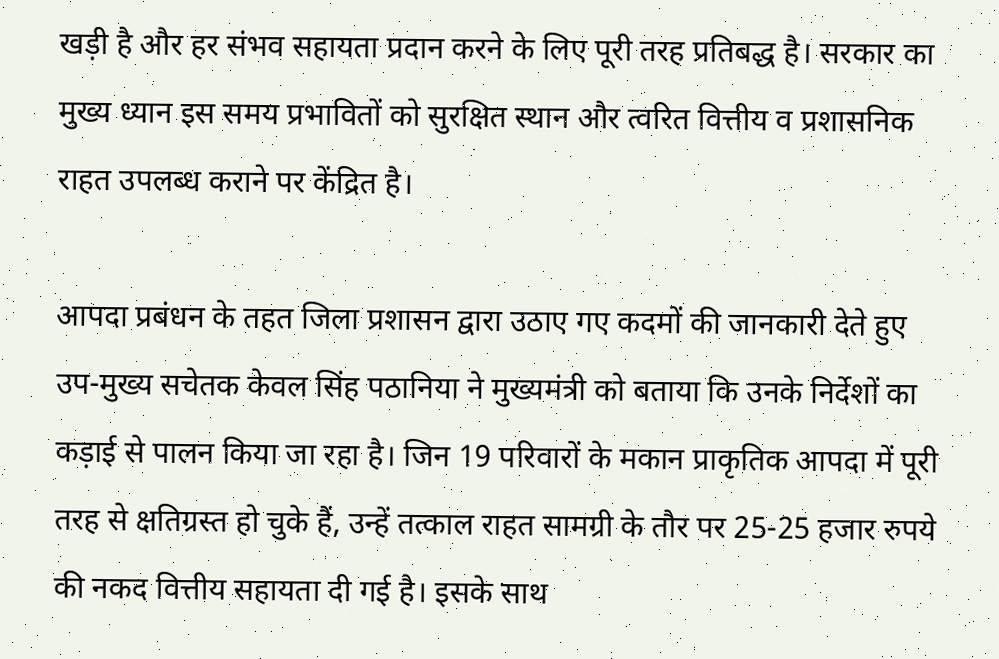खड़ी है और हर संभव सहायता प्रदान करने के लिए पूरी तरह प्रतिबद्ध है। सरकार का मुख्य ध्यान इस समय प्रभावितों को सुरक्षित स्थान और त्वरित वित्तीय व प्रशासनिक राहत उपलब्ध कराने पर केंद्रित है।

आपदा प्रबंधन के तहत जिला प्रशासन द्वारा उठाए गए कदमों की जानकारी देते हुए उप-मुख्य सचेतक केवल सिंह पठानिया ने मुख्यमंत्री को बताया कि उनके निर्देशों का कड़ाई से पालन किया जा रहा है। जिन 19 परिवारों के मकान प्राकृतिक आपदा में पूरी तरह से क्षतिग्रस्त हो चुके हैं, उन्हें तत्काल राहत सामग्री के तौर पर 25-25 हजार रुपये की नकद वित्तीय सहायता दी गई है। इसके साथ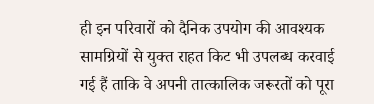ही इन परिवारों को दैनिक उपयोग की आवश्यक सामग्रियों से युक्त राहत किट भी उपलब्ध करवाई गई हैं ताकि वे अपनी तात्कालिक जरूरतों को पूरा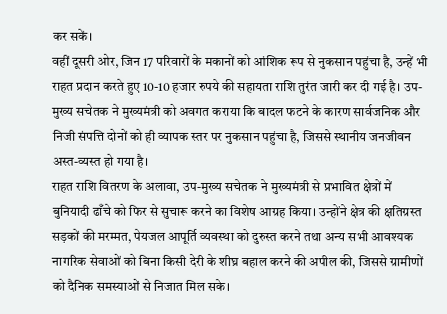कर सकें।
वहीं दूसरी ओर, जिन 17 परिवारों के मकानों को आंशिक रूप से नुकसान पहुंचा है, उन्हें भी राहत प्रदान करते हुए 10-10 हजार रुपये की सहायता राशि तुरंत जारी कर दी गई है। उप-मुख्य सचेतक ने मुख्यमंत्री को अवगत कराया कि बादल फटने के कारण सार्वजनिक और निजी संपत्ति दोनों को ही व्यापक स्तर पर नुकसान पहुंचा है, जिससे स्थानीय जनजीवन अस्त-व्यस्त हो गया है।
राहत राशि वितरण के अलावा, उप-मुख्य सचेतक ने मुख्यमंत्री से प्रभावित क्षेत्रों में बुनियादी ढाँचे को फिर से सुचारू करने का विशेष आग्रह किया। उन्होंने क्षेत्र की क्षतिग्रस्त सड़कों की मरम्मत, पेयजल आपूर्ति व्यवस्था को दुरुस्त करने तथा अन्य सभी आवश्यक नागरिक सेवाओं को बिना किसी देरी के शीघ्र बहाल करने की अपील की, जिससे ग्रामीणों को दैनिक समस्याओं से निजात मिल सके।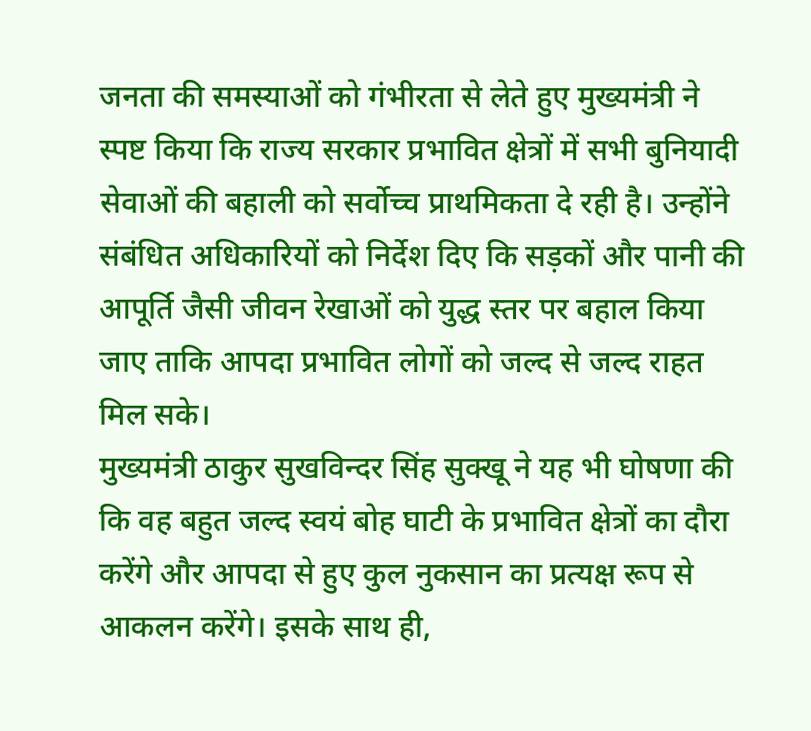जनता की समस्याओं को गंभीरता से लेते हुए मुख्यमंत्री ने स्पष्ट किया कि राज्य सरकार प्रभावित क्षेत्रों में सभी बुनियादी सेवाओं की बहाली को सर्वोच्च प्राथमिकता दे रही है। उन्होंने संबंधित अधिकारियों को निर्देश दिए कि सड़कों और पानी की आपूर्ति जैसी जीवन रेखाओं को युद्ध स्तर पर बहाल किया जाए ताकि आपदा प्रभावित लोगों को जल्द से जल्द राहत मिल सके।
मुख्यमंत्री ठाकुर सुखविन्दर सिंह सुक्खू ने यह भी घोषणा की कि वह बहुत जल्द स्वयं बोह घाटी के प्रभावित क्षेत्रों का दौरा करेंगे और आपदा से हुए कुल नुकसान का प्रत्यक्ष रूप से आकलन करेंगे। इसके साथ ही,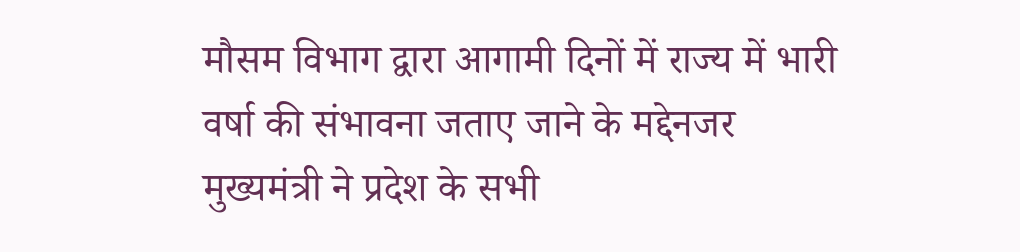मौसम विभाग द्वारा आगामी दिनों में राज्य में भारी वर्षा की संभावना जताए जाने के मद्देनजर मुख्यमंत्री ने प्रदेश के सभी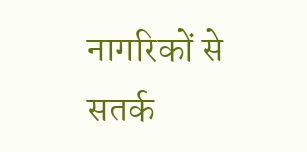नागरिकों से सतर्क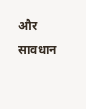और सावधान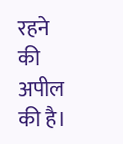रहने की अपील की है।